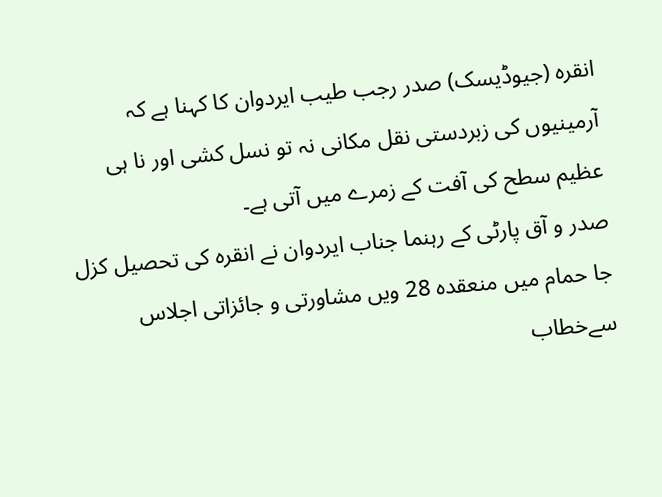انقرہ (جیوڈیسک) صدر رجب طیب ایردوان کا کہنا ہے کہ آرمینیوں کی زبردستی نقل مکانی نہ تو نسل کشی اور نا ہی عظیم سطح کی آفت کے زمرے میں آتی ہے۔
صدر و آق پارٹی کے رہنما جناب ایردوان نے انقرہ کی تحصیل کزل جا حمام میں منعقدہ 28 ویں مشاورتی و جائزاتی اجلاس سےخطاب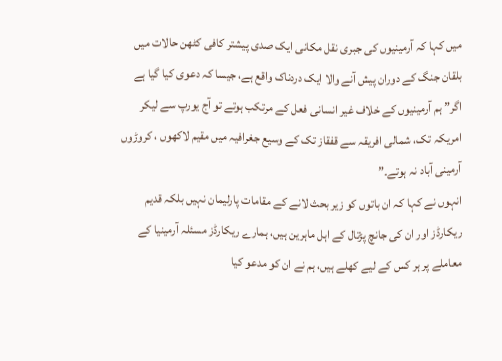میں کہا کہ آرمینیوں کی جبری نقل مکانی ایک صدی پیشتر کافی کٹھن حالات میں بلقان جنگ کے دوران پیش آنے والا ایک دردناک واقع ہے، جیسا کہ دعوی کیا گیا ہے اگر” ہم آرمینیوں کے خلاف غیر انسانی فعل کے مرتکب ہوتے تو آج یورپ سے لیکر امریکہ تک، شمالی افریقہ سے قفقاز تک کے وسیع جغرافیہ میں مقیم لاکھوں ، کروڑوں آرمینی آباد نہ ہوتے۔”
انہوں نے کہا کہ ان باتوں کو زیر بحث لانے کے مقامات پارلیمان نہیں بلکہ قدیم ریکارڈز اور ان کی جانچ پڑتال کے اہل ماہرین ہیں، ہمارے ریکارڈز مسئلہ آرمینیا کے معاملے پر ہر کس کے لیے کھلے ہیں، ہم نے ان کو مدعو کیا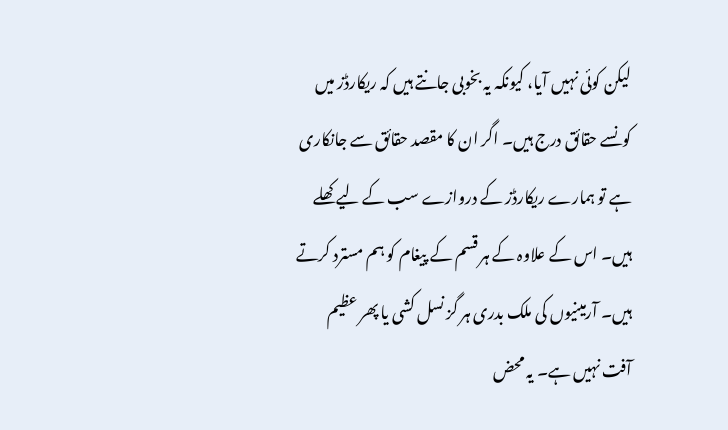لیکن کوئی نہیں آیا، کیونکہ یہ بخوبی جانتے ہیں کہ ریکارڈز میں کونسے حقائق درج ہیں۔ اگر ان کا مقصد حقائق سے جانکاری ہے تو ہمارے ریکارڈز کے دروازے سب کے لیے کھلے ہیں۔ اس کے علاوہ کے ہر قسم کے پیغام کو ہم مسترد کرتے ہیں۔ آرمینیوں کی ملک بدری ہر گز نسل کشی یا پھر عظیم آفت نہیں ہے۔ یہ محض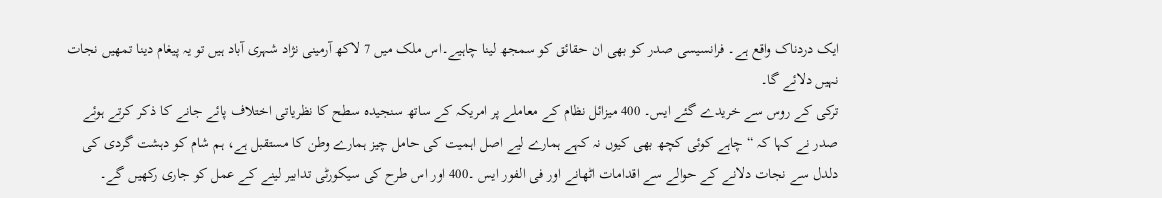ایک دردناک واقع ہے۔ فرانسیسی صدر کو بھی ان حقائق کو سمجھ لینا چاہیے۔اس ملک میں 7 لاکھ آرمینی نژاد شہری آباد ہیں تو یہ پیغام دینا تمھیں نجات نہیں دلائے گا۔
ترکی کے روس سے خریدے گئے ایس۔ 400 میزائل نظام کے معاملے پر امریکہ کے ساتھ سنجیدہ سطح کا نظریاتی اختلاف پائے جانے کا ذکر کرتے ہوئے صدر نے کہا کہ “چاہے کوئی کچھ بھی کیوں نہ کہے ہمارے لیے اصل اہمیت کی حامل چیز ہمارے وطن کا مستقبل ہے، ہم شام کو دہشت گردی کی دلدل سے نجات دلانے کے حوالے سے اقدامات اٹھانے اور فی الفور ایس ۔400 اور اس طرح کی سیکورٹی تدابیر لینے کے عمل کو جاری رکھیں گے۔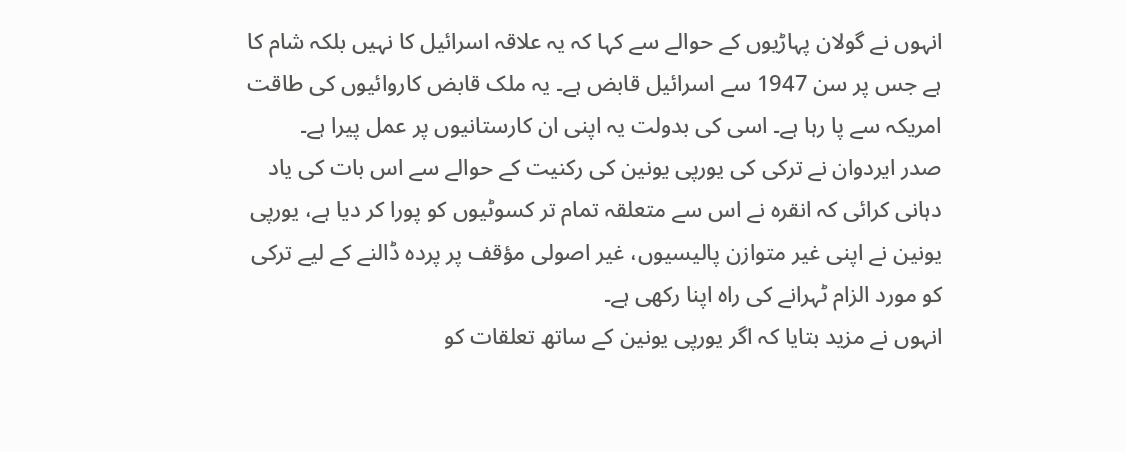انہوں نے گولان پہاڑیوں کے حوالے سے کہا کہ یہ علاقہ اسرائیل کا نہیں بلکہ شام کا ہے جس پر سن 1947 سے اسرائیل قابض ہے۔ یہ ملک قابض کاروائیوں کی طاقت امریکہ سے پا رہا ہے۔ اسی کی بدولت یہ اپنی ان کارستانیوں پر عمل پیرا ہے۔
صدر ایردوان نے ترکی کی یورپی یونین کی رکنیت کے حوالے سے اس بات کی یاد دہانی کرائی کہ انقرہ نے اس سے متعلقہ تمام تر کسوٹیوں کو پورا کر دیا ہے، یورپی یونین نے اپنی غیر متوازن پالیسیوں، غیر اصولی مؤقف پر پردہ ڈالنے کے لیے ترکی کو مورد الزام ٹہرانے کی راہ اپنا رکھی ہے۔
انہوں نے مزید بتایا کہ اگر یورپی یونین کے ساتھ تعلقات کو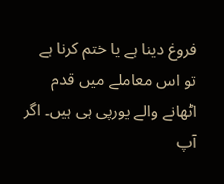فروغ دینا ہے یا ختم کرنا ہے تو اس معاملے میں قدم اٹھانے والے یورپی ہی ہیں۔ اگر آپ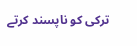ترکی کو ناپسند کرتے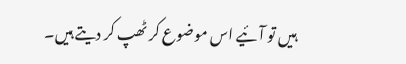ہیں تو آئیے اس موضوع کر ٹھپ کر دیتے ہیں۔